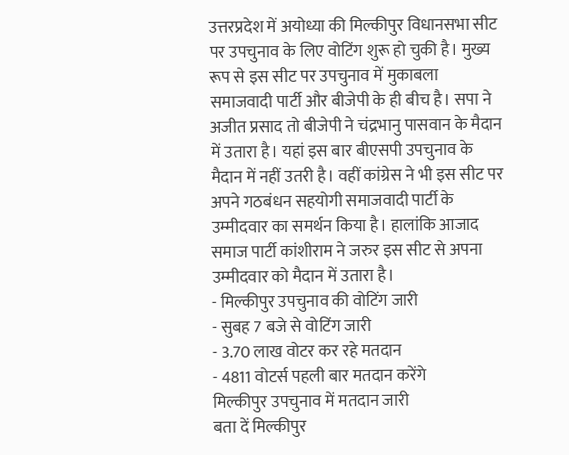उत्तरप्रदेश में अयोध्या की मिल्कीपुर विधानसभा सीट पर उपचुनाव के लिए वोटिंग शुरू हो चुकी है। मुख्य रूप से इस सीट पर उपचुनाव में मुकाबला समाजवादी पार्टी और बीजेपी के ही बीच है। सपा ने अजीत प्रसाद तो बीजेपी ने चंद्रभानु पासवान के मैदान में उतारा है। यहां इस बार बीएसपी उपचुनाव के मैदान में नहीं उतरी है। वहीं कांग्रेस ने भी इस सीट पर अपने गठबंधन सहयोगी समाजवादी पार्टी के उम्मीदवार का समर्थन किया है। हालांकि आजाद समाज पार्टी कांशीराम ने जरुर इस सीट से अपना उम्मीदवार को मैदान में उतारा है।
- मिल्कीपुर उपचुनाव की वोटिंग जारी
- सुबह 7 बजे से वोटिंग जारी
- 3.70 लाख वोटर कर रहे मतदान
- 4811 वोटर्स पहली बार मतदान करेंगे
मिल्कीपुर उपचुनाव में मतदान जारी
बता दें मिल्कीपुर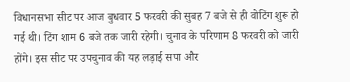विधानसभा सीट पर आज बुधवार 5 फरवरी की सुबह 7 बजे से ही वोटिंग शुरू हो गई थी। टिंग शाम 6 बजे तक जारी रहेगी। चुनाव के परिणाम 8 फरवरी को जारी होंगे। इस सीट पर उपचुनाव की यह लड़ाई सपा और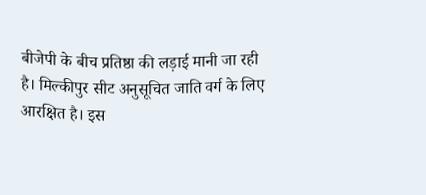बीजेपी के बीच प्रतिष्ठा की लड़ाई मानी जा रही है। मिल्कीपुर सीट अनुसूचित जाति वर्ग के लिए आरक्षित है। इस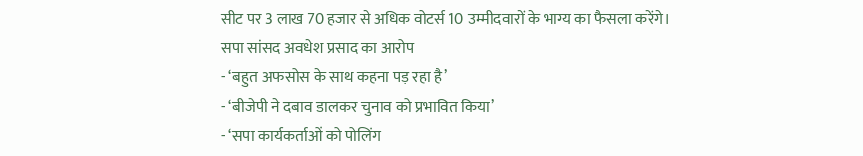सीट पर 3 लाख 70 हजार से अधिक वोटर्स 10 उम्मीदवारों के भाग्य का फैसला करेंगे।
सपा सांसद अवधेश प्रसाद का आरोप
- ‘बहुत अफसोस के साथ कहना पड़ रहा है’
- ‘बीजेपी ने दबाव डालकर चुनाव को प्रभावित किया’
- ‘सपा कार्यकर्ताओं को पोलिंग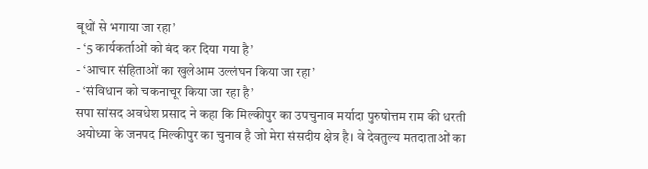बूथों से भगाया जा रहा’
- ‘5 कार्यकर्ताओं को बंद कर दिया गया है’
- ‘आचार संहिताओं का खुलेआम उल्लंघन किया जा रहा’
- ‘संविधान को चकनाचूर किया जा रहा है’
सपा सांसद अवधेश प्रसाद ने कहा कि मिल्कीपुर का उपचुनाव मर्यादा पुरुषोत्तम राम की धरती अयोध्या के जनपद मिल्कीपुर का चुनाव है जो मेरा संसदीय क्षेत्र है। वे देवतुल्य मतदाताओं का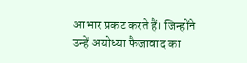आभार प्रकट करते हैं। जिन्होंने उन्हें अयोध्या फैजावाद का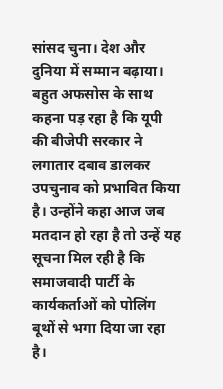सांसद चुना। देश और दुनिया में सम्मान बढ़ाया। बहुत अफसोस के साथ कहना पड़ रहा है कि यूपी की बीजेपी सरकार ने लगातार दबाव डालकर उपचुनाव को प्रभावित किया है। उन्होंने कहा आज जब मतदान हो रहा है तो उन्हें यह सूचना मिल रही है कि समाजवादी पार्टी के कार्यकर्ताओं को पोलिंग बूथों से भगा दिया जा रहा है।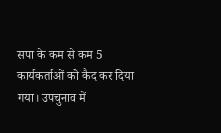सपा के कम से कम 5 कार्यकर्ताओं को कैद कर दिया गया। उपचुनाव में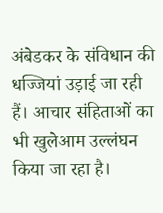अंबेडकर के संविधान की धज्जियां उड़ाई जा रही हैं। आचार संहिताओं का भी खुलेआम उल्लंघन किया जा रहा है।